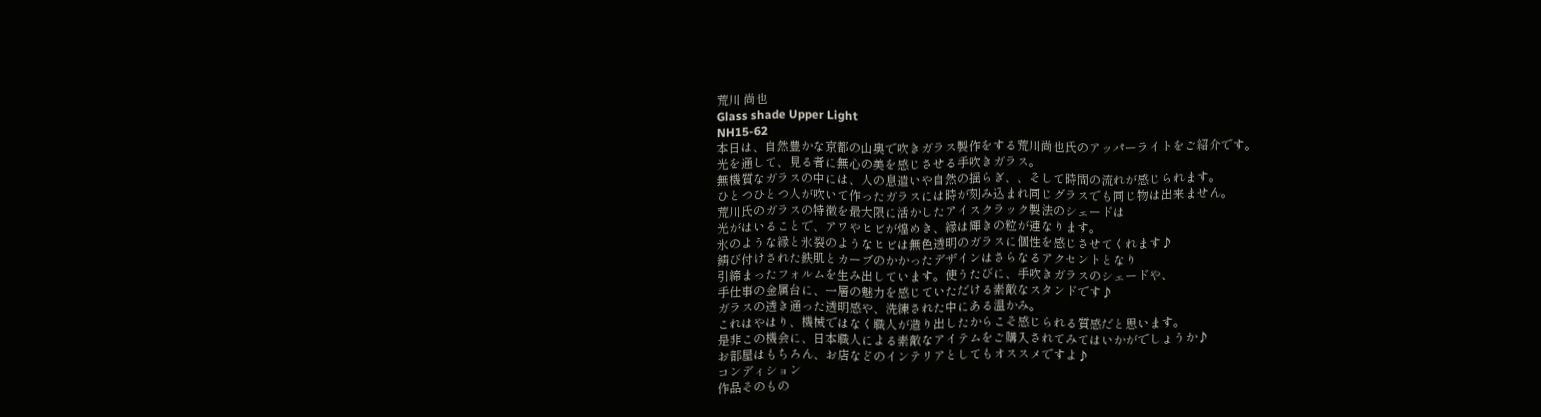荒川 尚也
Glass shade Upper Light
NH15-62
本日は、自然豊かな京都の山奥で吹きガラス製作をする荒川尚也氏のアッパーライトをご紹介です。
光を通して、見る者に無心の美を感じさせる手吹きガラス。
無機質なガラスの中には、人の息遣いや自然の揺らぎ、、そして時間の流れが感じられます。
ひとつひとつ人が吹いて作ったガラスには時が刻み込まれ同じグラスでも同じ物は出来ません。
荒川氏のガラスの特徴を最大限に活かしたアイスクラック製法のシェードは
光がはいることで、アワやヒビが煌めき、縁は輝きの粒が連なります。
氷のような縁と氷裂のようなヒビは無色透明のガラスに個性を感じさせてくれます♪
錆び付けされた鉄肌とカーブのかかったデザインはさらなるアクセントとなり
引締まったフォルムを生み出しています。使うたびに、手吹きガラスのシェードや、
手仕事の金属台に、一層の魅力を感じていただける素敵なスタンドです♪
ガラスの透き通った透明感や、洗練された中にある温かみ。
これはやはり、機械ではなく職人が造り出したからこそ感じられる質感だと思います。
是非この機会に、日本職人による素敵なアイテムをご購入されてみてはいかがでしょうか♪
お部屋はもちろん、お店などのインテリアとしてもオススメですよ♪
コンディション
作品そのもの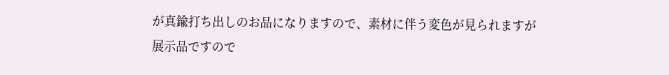が真鍮打ち出しのお品になりますので、素材に伴う変色が見られますが
展示品ですので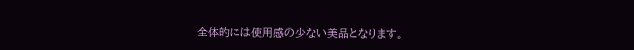全体的には使用感の少ない美品となります。